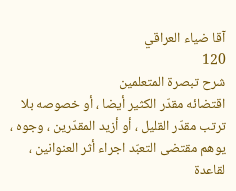آقا ضياء العراقي
120
شرح تبصرة المتعلمين
اقتضائه مقدّر الكثير أيضا ، أو خصوصه بلا ترتب مقدّر القليل ، أو أزيد المقدّرين ، وجوه ، يوهم مقتضى التعبّد اجراء أثر العنوانين ، لقاعدة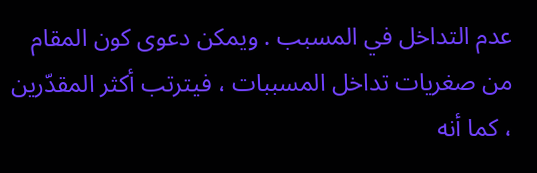عدم التداخل في المسبب . ويمكن دعوى كون المقام من صغريات تداخل المسببات ، فيترتب أكثر المقدّرين ، كما أنه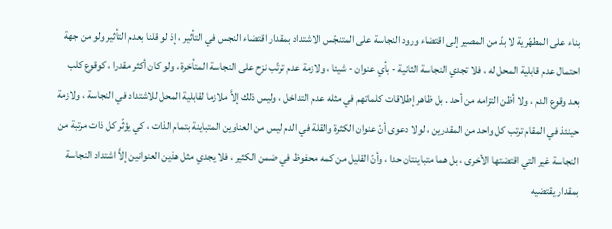بناء على المطهّرية لا بدّ من المصير إلى اقتضاء ورود النجاسة على المتنجّس الاشتداد بمقدار اقتضاء النجس في التأثير ، إذ لو قلنا بعدم التأثير ولو من جهة احتمال عدم قابلية المحل له ، فلا تجدي النجاسة الثانية - بأي عنوان - شيئا ، ولازمة عدم ترتّب نزح على النجاسة المتأخرة ، ولو كان أكثر مقدرا ، كوقوع كلب بعد وقوع الدم ، ولا أظن التزامه من أحد . بل ظاهر إطلاقات كلماتهم في مثله عدم التداخل ، وليس ذلك إلاَّ ملازما لقابلية المحل للاشتداد في النجاسة ، ولازمة حينئذ في المقام ترتب كل واحد من المقدرين ، لولا دعوى أنّ عنوان الكثرة والقلة في الدم ليس من العناوين المتباينة بتمام الذات ، كي يؤثّر كل ذات مرتبة من النجاسة غير التي اقتضتها الأخرى ، بل هما متباينتان حدا ، وأنّ القليل من كمه محفوظ في ضمن الكثير ، فلا يجدي مثل هذين العنوانين إلاَّ اشتداد النجاسة بمقدار يقتضيه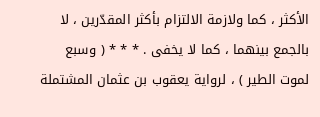الأكثر ، كما ولازمة الالتزام بأكثر المقدّرين ، لا بالجمع بينهما ، كما لا يخفى . * * * ( وسبع لموت الطير ) ، لرواية يعقوب بن عثمان المشتملة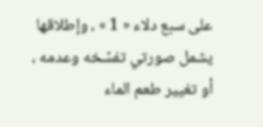على سبع دلاء « 1 » ، وإطلاقها يشمل صورتي تفسّخه وعدمه ، أو تغيير طعم الماء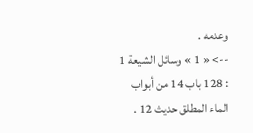وعدمه .
--> « 1 » وسائل الشيعة 1 : 128 باب 14 من أبواب الماء المطلق حديث 12 .